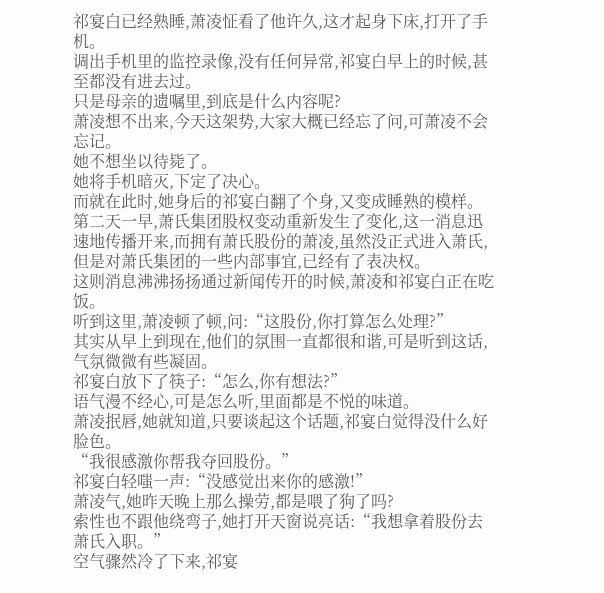祁宴白已经熟睡,萧凌怔看了他许久,这才起身下床,打开了手机。
调出手机里的监控录像,没有任何异常,祁宴白早上的时候,甚至都没有进去过。
只是母亲的遗嘱里,到底是什么内容呢?
萧凌想不出来,今天这架势,大家大概已经忘了问,可萧凌不会忘记。
她不想坐以待毙了。
她将手机暗灭,下定了决心。
而就在此时,她身后的祁宴白翻了个身,又变成睡熟的模样。
第二天一早,萧氏集团股权变动重新发生了变化,这一消息迅速地传播开来,而拥有萧氏股份的萧凌,虽然没正式进入萧氏,但是对萧氏集团的一些内部事宜,已经有了表决权。
这则消息沸沸扬扬通过新闻传开的时候,萧凌和祁宴白正在吃饭。
听到这里,萧凌顿了顿,问:“这股份,你打算怎么处理?”
其实从早上到现在,他们的氛围一直都很和谐,可是听到这话,气氛微微有些凝固。
祁宴白放下了筷子:“怎么,你有想法?”
语气漫不经心,可是怎么听,里面都是不悦的味道。
萧凌抿唇,她就知道,只要谈起这个话题,祁宴白觉得没什么好脸色。
“我很感激你帮我夺回股份。”
祁宴白轻嗤一声:“没感觉出来你的感激!”
萧凌气,她昨天晚上那么操劳,都是喂了狗了吗?
索性也不跟他绕弯子,她打开天窗说亮话:“我想拿着股份去萧氏入职。”
空气骤然冷了下来,祁宴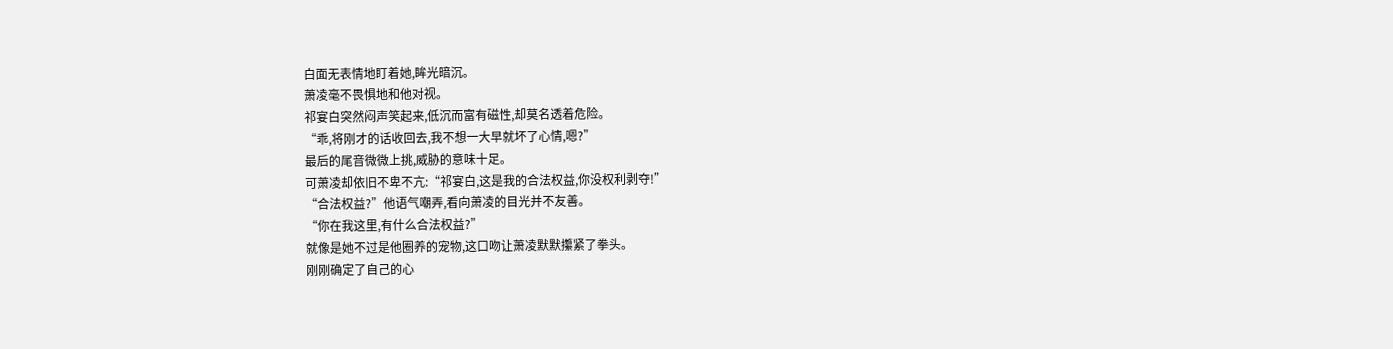白面无表情地盯着她,眸光暗沉。
萧凌毫不畏惧地和他对视。
祁宴白突然闷声笑起来,低沉而富有磁性,却莫名透着危险。
“乖,将刚才的话收回去,我不想一大早就坏了心情,嗯?”
最后的尾音微微上挑,威胁的意味十足。
可萧凌却依旧不卑不亢:“祁宴白,这是我的合法权益,你没权利剥夺!”
“合法权益?”他语气嘲弄,看向萧凌的目光并不友善。
“你在我这里,有什么合法权益?”
就像是她不过是他圈养的宠物,这口吻让萧凌默默攥紧了拳头。
刚刚确定了自己的心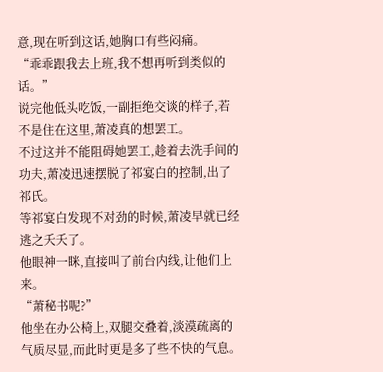意,现在听到这话,她胸口有些闷痛。
“乖乖跟我去上班,我不想再听到类似的话。”
说完他低头吃饭,一副拒绝交谈的样子,若不是住在这里,萧凌真的想罢工。
不过这并不能阻碍她罢工,趁着去洗手间的功夫,萧凌迅速摆脱了祁宴白的控制,出了祁氏。
等祁宴白发现不对劲的时候,萧凌早就已经逃之夭夭了。
他眼神一眯,直接叫了前台内线,让他们上来。
“萧秘书呢?”
他坐在办公椅上,双腿交叠着,淡漠疏离的气质尽显,而此时更是多了些不快的气息。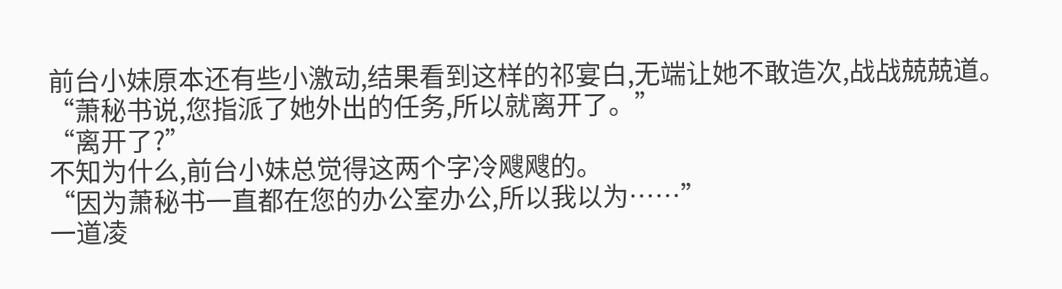前台小妹原本还有些小激动,结果看到这样的祁宴白,无端让她不敢造次,战战兢兢道。
“萧秘书说,您指派了她外出的任务,所以就离开了。”
“离开了?”
不知为什么,前台小妹总觉得这两个字冷飕飕的。
“因为萧秘书一直都在您的办公室办公,所以我以为……”
一道凌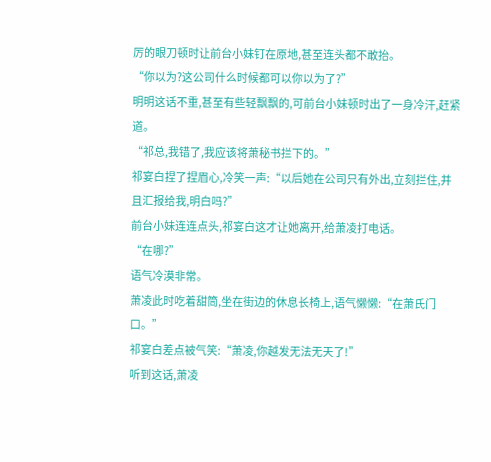厉的眼刀顿时让前台小妹钉在原地,甚至连头都不敢抬。
“你以为?这公司什么时候都可以你以为了?”
明明这话不重,甚至有些轻飘飘的,可前台小妹顿时出了一身冷汗,赶紧道。
“祁总,我错了,我应该将萧秘书拦下的。”
祁宴白捏了捏眉心,冷笑一声:“以后她在公司只有外出,立刻拦住,并且汇报给我,明白吗?”
前台小妹连连点头,祁宴白这才让她离开,给萧凌打电话。
“在哪?”
语气冷漠非常。
萧凌此时吃着甜筒,坐在街边的休息长椅上,语气懒懒:“在萧氏门口。”
祁宴白差点被气笑:“萧凌,你越发无法无天了!”
听到这话,萧凌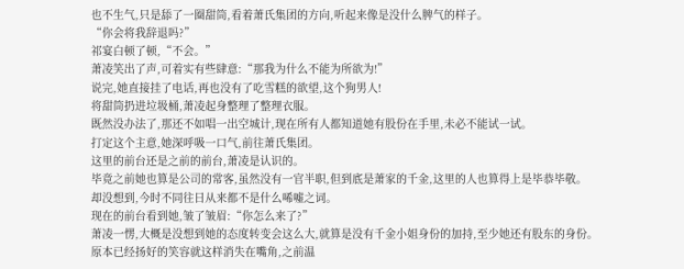也不生气,只是舔了一圈甜筒,看着萧氏集团的方向,听起来像是没什么脾气的样子。
“你会将我辞退吗?”
祁宴白顿了顿,“不会。”
萧凌笑出了声,可着实有些肆意:“那我为什么不能为所欲为!”
说完,她直接挂了电话,再也没有了吃雪糕的欲望,这个狗男人!
将甜筒扔进垃圾桶,萧凌起身整理了整理衣服。
既然没办法了,那还不如唱一出空城计,现在所有人都知道她有股份在手里,未必不能试一试。
打定这个主意,她深呼吸一口气,前往萧氏集团。
这里的前台还是之前的前台,萧凌是认识的。
毕竟之前她也算是公司的常客,虽然没有一官半职,但到底是萧家的千金,这里的人也算得上是毕恭毕敬。
却没想到,今时不同往日从来都不是什么唏嘘之词。
现在的前台看到她,皱了皱眉:“你怎么来了?”
萧凌一愣,大概是没想到她的态度转变会这么大,就算是没有千金小姐身份的加持,至少她还有股东的身份。
原本已经扬好的笑容就这样消失在嘴角,之前温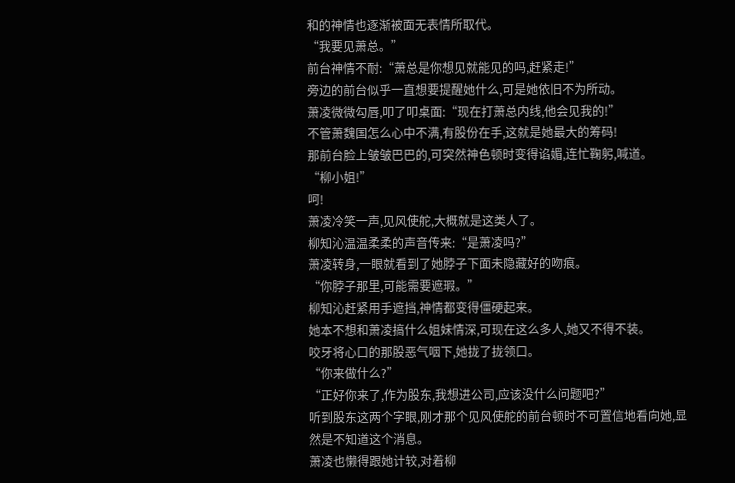和的神情也逐渐被面无表情所取代。
“我要见萧总。”
前台神情不耐:“萧总是你想见就能见的吗,赶紧走!”
旁边的前台似乎一直想要提醒她什么,可是她依旧不为所动。
萧凌微微勾唇,叩了叩桌面:“现在打萧总内线,他会见我的!”
不管萧魏国怎么心中不满,有股份在手,这就是她最大的筹码!
那前台脸上皱皱巴巴的,可突然神色顿时变得谄媚,连忙鞠躬,喊道。
“柳小姐!”
呵!
萧凌冷笑一声,见风使舵,大概就是这类人了。
柳知沁温温柔柔的声音传来:“是萧凌吗?”
萧凌转身,一眼就看到了她脖子下面未隐藏好的吻痕。
“你脖子那里,可能需要遮瑕。”
柳知沁赶紧用手遮挡,神情都变得僵硬起来。
她本不想和萧凌搞什么姐妹情深,可现在这么多人,她又不得不装。
咬牙将心口的那股恶气咽下,她拢了拢领口。
“你来做什么?”
“正好你来了,作为股东,我想进公司,应该没什么问题吧?”
听到股东这两个字眼,刚才那个见风使舵的前台顿时不可置信地看向她,显然是不知道这个消息。
萧凌也懒得跟她计较,对着柳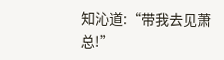知沁道:“带我去见萧总!”